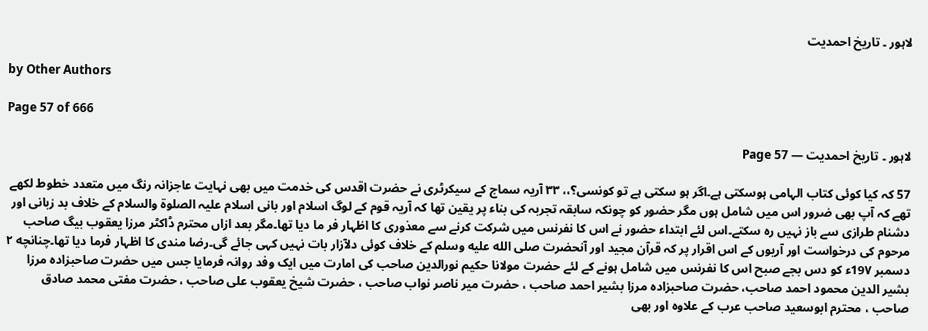لاہور ۔ تاریخ احمدیت

by Other Authors

Page 57 of 666

لاہور ۔ تاریخ احمدیت — Page 57

57 کہ کیا کوئی کتاب الہامی ہوسکتی ہے۔اگر ہو سکتی ہے تو کونسی؟،، ۳۳ آریہ سماج کے سیکرٹری نے حضرت اقدس کی خدمت میں بھی نہایت عاجزانہ رنگ میں متعدد خطوط لکھے تھے کہ آپ بھی ضرور اس میں شامل ہوں مگر حضور کو چونکہ سابقہ تجربہ کی بناء پر یقین تھا کہ آریہ قوم کے لوگ اسلام اور بانی اسلام علیہ الصلوۃ والسلام کے خلاف بد زبانی اور دشنام طرازی سے باز نہیں رہ سکتے۔اس لئے ابتداء حضور نے اس کا نفرنس میں شرکت کرنے سے معذوری کا اظہار فر ما دیا تھا۔مگر بعد ازاں محترم ڈاکٹر مرزا یعقوب بیگ صاحب مرحوم کی درخواست اور آریوں کے اس اقرار پر کہ قرآن مجید اور آنحضرت صلى الله عليه وسلم کے خلاف کوئی دلآزار بات نہیں کہی جائے گی۔رضا مندی کا اظہار فرما دیا تھا۔چنانچه ۲ دسمبر 19۷ء کو دس بجے صبح اس کا نفرنس میں شامل ہونے کے لئے حضرت مولانا حکیم نورالدین صاحب کی امارت میں ایک وفد روانہ فرمایا جس میں حضرت صاحبزادہ مرزا بشیر الدین محمود احمد صاحب، حضرت صاحبزادہ مرزا بشیر احمد صاحب ، حضرت میر ناصر نواب صاحب ، حضرت شیخ یعقوب علی صاحب ، حضرت مفتی محمد صادق صاحب ، محترم ابوسعید صاحب عرب کے علاوہ اور بھی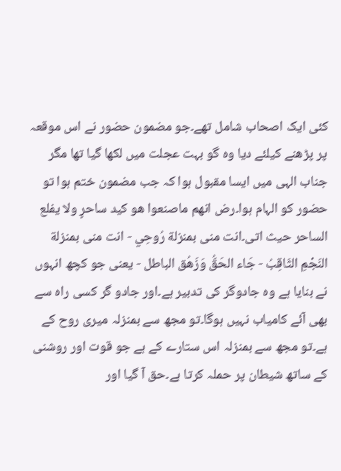کئی ایک اصحاب شامل تھے۔جو مضمون حضور نے اس موقعہ پر پڑھنے کیلئے دیا وہ گو بہت عجلت میں لکھا گیا تھا مگر جناب الہی میں ایسا مقبول ہوا کہ جب مضمون ختم ہوا تو حضور کو الہام ہوا۔رض انهم ماصنعوا هو كيد ساحرٍ ولا يفلع الساحر حيث اتى۔انت منى بمنزلة رُوحِي - انت منی بمنزلة النَجْمِ الثَاقِبُ - جَاء الحَقُّ وَزَهُق الباطل - یعنی جو کچھ انہوں نے بنایا ہے وہ جادوگر کی تدبیر ہے۔اور جادو گر کسی راہ سے بھی آئے کامیاب نہیں ہوگا۔تو مجھ سے بمنزلہ میری روح کے ہے۔تو مجھ سے بمنزلہ اس ستارے کے ہے جو قوت اور روشنی کے ساتھ شیطان پر حملہ کرتا ہے۔حق آ گیا اور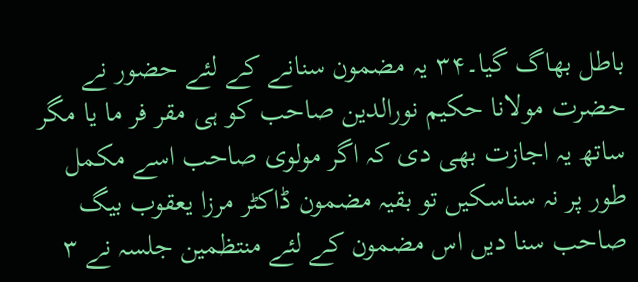باطل بھاگ گیا۔۳۴ یہ مضمون سنانے کے لئے حضور نے حضرت مولانا حکیم نورالدین صاحب کو ہی مقر فر ما یا مگر ساتھ یہ اجازت بھی دی کہ اگر مولوی صاحب اسے مکمل طور پر نہ سناسکیں تو بقیہ مضمون ڈاکٹر مرزا یعقوب بیگ صاحب سنا دیں اس مضمون کے لئے منتظمین جلسہ نے ۳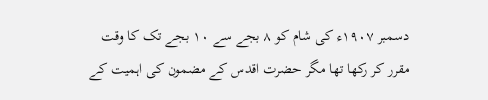دسمبر ۱۹۰۷ء کی شام کو ۸ بجے سے ۱۰ بجے تک کا وقت مقرر کر رکھا تھا مگر حضرت اقدس کے مضمون کی اہمیت کے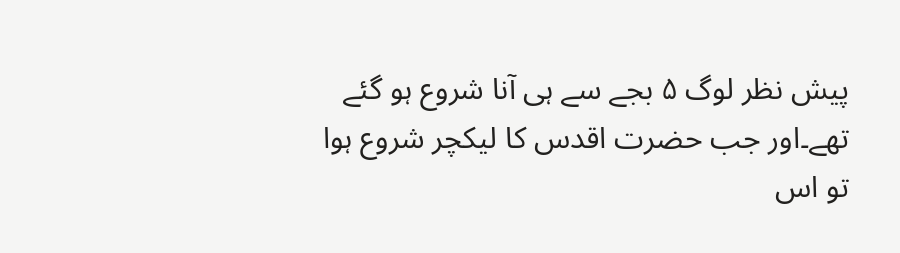پیش نظر لوگ ۵ بجے سے ہی آنا شروع ہو گئے تھے۔اور جب حضرت اقدس کا لیکچر شروع ہوا تو اس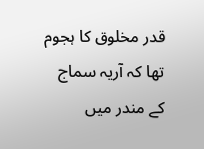قدر مخلوق کا ہجوم تھا کہ آریہ سماج کے مندر میں